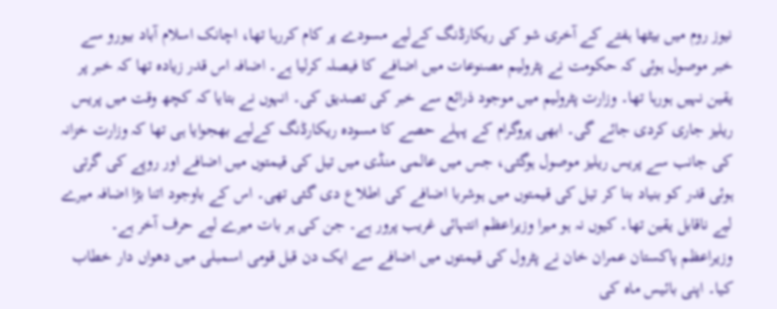نیوز روم میں بیٹھا ہفتے کے آخری شو کی ریکارڈنگ کےلیے مسودے پر کام کررہا تھا، اچانک اسلام آباد بیورو سے خبر موصول ہوئی کہ حکومت نے پٹرولیم مصنوعات میں اضافے کا فیصلہ کرلیا ہے۔ اضافہ اس قدر زیادہ تھا کہ خبر پر یقین نہیں ہورہا تھا۔ وزارت پٹرولیم میں موجود ذرائع سے خبر کی تصدیق کی۔ انہوں نے بتایا کہ کچھ وقت میں پریس ریلیز جاری کردی جائے گی۔ ابھی پروگرام کے پہلے حصے کا مسودہ ریکارڈنگ کےلیے بھجوایا ہی تھا کہ وزارت خزانہ کی جانب سے پریس ریلیز موصول ہوگئی، جس میں عالمی منڈی میں تیل کی قیمتوں میں اضافے اور روپے کی گرتی ہوئی قدر کو بنیاد بنا کر تیل کی قیمتوں میں ہوشربا اضافے کی اطلاع دی گئی تھی۔ اس کے باوجود اتنا بڑا اضافہ میرے لیے ناقابل یقین تھا۔ کیوں نہ ہو میرا وزیراعظم انتہائی غریب پرور ہے۔ جن کی ہر بات میرے لیے حرف آخر ہے۔
وزیراعظم پاکستان عمران خان نے پٹرول کی قیمتوں میں اضافے سے ایک دن قبل قومی اسمبلی میں دھواں دار خطاب کیا۔ اپنی بائیس ماہ کی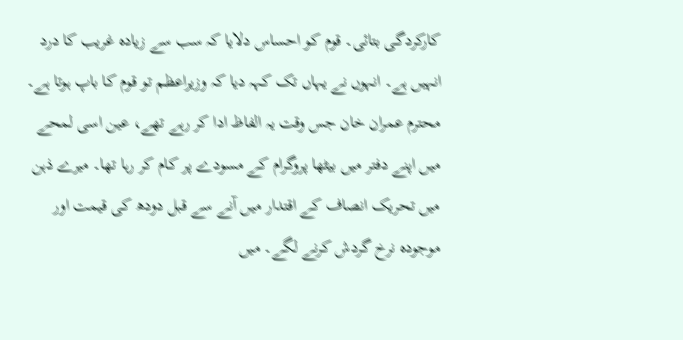کارکردگی بتائی۔ قوم کو احساس دلایا کہ سب سے زیادہ غریب کا درد انہیں ہے۔ انہوں نے یہاں تک کہہ دیا کہ وزیراعظم تو قوم کا باپ ہوتا ہے۔
محترم عمران خان جس وقت یہ الفاظ ادا کر رہے تھے، عین اسی لمحے میں اپنے دفتر میں بیٹھا پروگرام کے مسودے پر کام کر رہا تھا۔ میرے ذہن میں تحریک انصاف کے اقتدار میں آنے سے قبل دودھ کی قیمت اور موجودہ نرخ گردش کرنے لگے۔ میں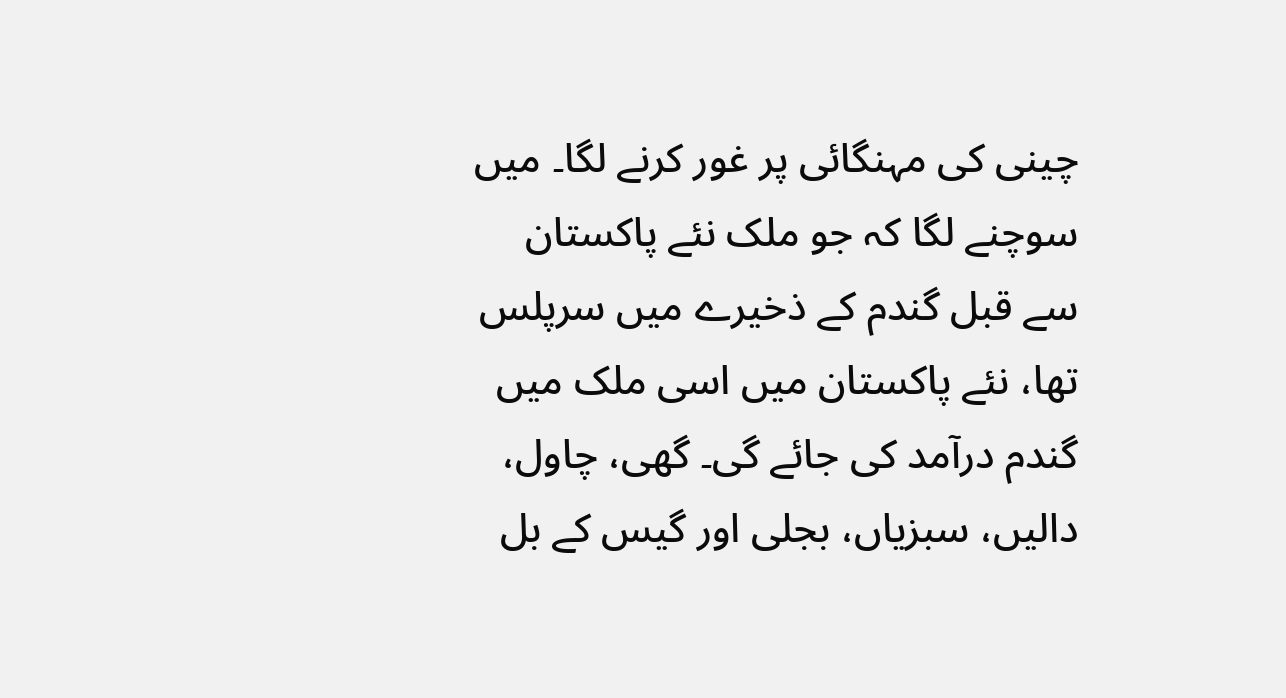چینی کی مہنگائی پر غور کرنے لگا۔ میں سوچنے لگا کہ جو ملک نئے پاکستان سے قبل گندم کے ذخیرے میں سرپلس تھا، نئے پاکستان میں اسی ملک میں گندم درآمد کی جائے گی۔ گھی، چاول، دالیں، سبزیاں، بجلی اور گیس کے بل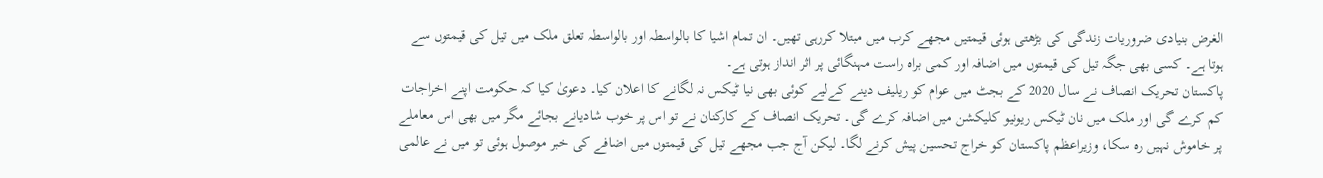الغرض بنیادی ضروریات زندگی کی بڑھتی ہوئی قیمتیں مجھے کرب میں مبتلا کررہی تھیں۔ ان تمام اشیا کا بالواسطہ اور بالواسطہ تعلق ملک میں تیل کی قیمتوں سے ہوتا ہے۔ کسی بھی جگہ تیل کی قیمتوں میں اضافہ اور کمی براہ راست مہنگائی پر اثر انداز ہوتی ہے۔
پاکستان تحریک انصاف نے سال 2020 کے بجٹ میں عوام کو ریلیف دینے کےلیے کوئی بھی نیا ٹیکس نہ لگانے کا اعلان کیا۔ دعویٰ کیا کہ حکومت اپنے اخراجات کم کرے گی اور ملک میں نان ٹیکس ریونیو کلیکشن میں اضافہ کرے گی۔ تحریک انصاف کے کارکنان نے تو اس پر خوب شادیانے بجائے مگر میں بھی اس معاملے پر خاموش نہیں رہ سکا، وزیراعظم پاکستان کو خراج تحسین پیش کرنے لگا۔ لیکن آج جب مجھے تیل کی قیمتوں میں اضافے کی خبر موصول ہوئی تو میں نے عالمی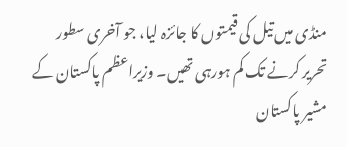منڈی میں تیل کی قیمتوں کا جائزہ لیا، جو آخری سطور تحریر کرنے تک کم ہورہی تھیں۔ وزیراعظم پاکستان کے مشیر پاکستان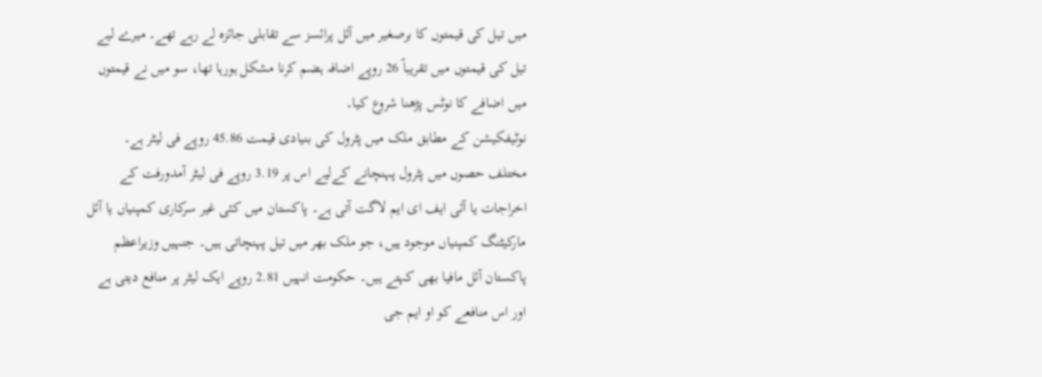میں تیل کی قیمتوں کا برصغیر میں آئل پرائسز سے تقابلی جائزہ لے رہے تھے۔ میرے لیے تیل کی قیمتوں میں تقریباً 26 روپے اضافہ ہضم کرنا مشکل ہورہا تھا، سو میں نے قیمتوں میں اضافے کا نوٹس پڑھنا شروع کیا۔
نوٹیفکیشن کے مطابق ملک میں پٹرول کی بنیادی قیمت 45.86 روپے فی لیٹر ہے۔ مختلف حصوں میں پٹرول پہنچانے کےلیے اس پر 3.19 روپے فی لیٹر آمدورفت کے اخراجات یا آئی ایف ای ایم لاگت آتی ہے۔ پاکستان میں کئی غیر سرکاری کمپنیاں یا آئل مارکیٹنگ کمپنیاں موجود ہیں، جو ملک بھر میں تیل پہنچاتی ہیں۔ جنہیں وزیراعظم پاکستان آئل مافیا بھی کہتے ہیں۔ حکومت انہیں 2.81 روپے ایک لیٹر پر منافع دیتی ہے اور اس منافعے کو او ایم جی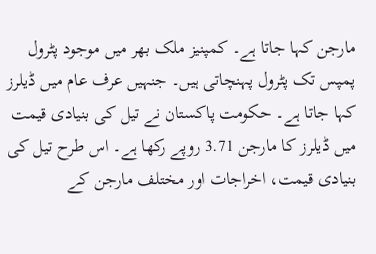مارجن کہا جاتا ہے۔ کمپنیز ملک بھر میں موجود پٹرول پمپس تک پٹرول پہنچاتی ہیں۔ جنہیں عرف عام میں ڈیلرز کہا جاتا ہے۔ حکومت پاکستان نے تیل کی بنیادی قیمت میں ڈیلرز کا مارجن 3.71 روپے رکھا ہے۔ اس طرح تیل کی بنیادی قیمت، اخراجات اور مختلف مارجن کے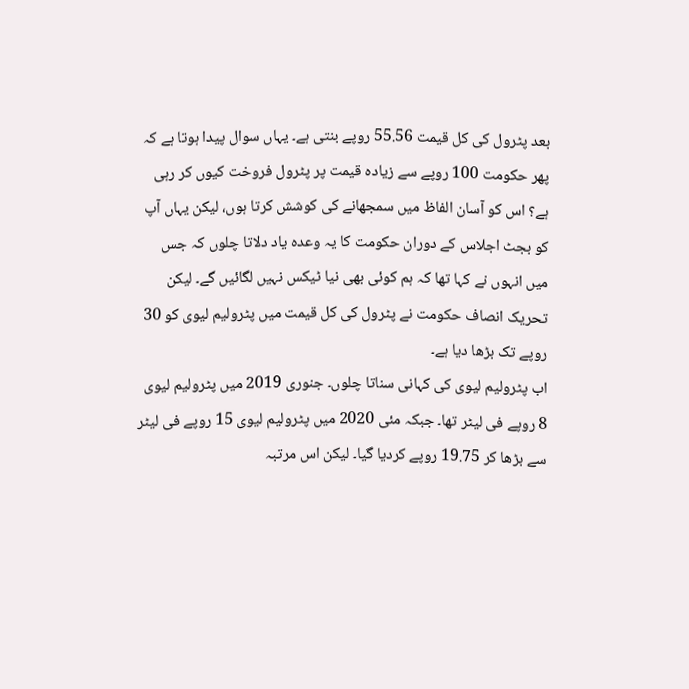بعد پٹرول کی کل قیمت 55.56 روپے بنتی ہے۔ یہاں سوال پیدا ہوتا ہے کہ پھر حکومت 100 روپے سے زیادہ قیمت پر پٹرول فروخت کیوں کر رہی ہے؟ اس کو آسان الفاظ میں سمجھانے کی کوشش کرتا ہوں، لیکن یہاں آپ کو بجٹ اجلاس کے دوران حکومت کا یہ وعدہ یاد دلاتا چلوں کہ جس میں انہوں نے کہا تھا کہ ہم کوئی بھی نیا ٹیکس نہیں لگائیں گے۔ لیکن تحریک انصاف حکومت نے پٹرول کی کل قیمت میں پٹرولیم لیوی کو 30 روپے تک بڑھا دیا ہے۔
اب پٹرولیم لیوی کی کہانی سناتا چلوں۔ جنوری 2019 میں پٹرولیم لیوی 8 روپے فی لیٹر تھا۔ جبکہ مئی 2020 میں پٹرولیم لیوی 15 روپے فی لیٹر سے بڑھا کر 19.75 روپے کردیا گیا۔ لیکن اس مرتبہ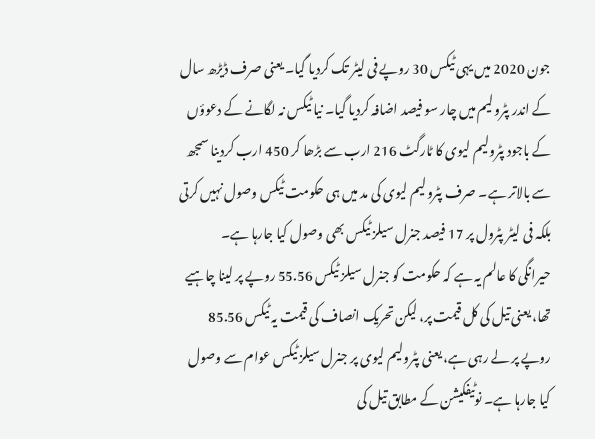جون 2020 میں یہی ٹیکس 30 روپے فی لیٹر تک کردیا گیا۔ یعنی صرف ڈیڑھ سال کے اندر پٹرولیم میں چار سو فیصد اضافہ کردیا گیا۔ نیا ٹیکس نہ لگانے کے دعوؤں کے باجود پٹرولیم لیوی کا ٹارگٹ 216 ارب سے بڑھا کر 450 ارب کردینا سمجھ سے بالاتر ہے۔ صرف پٹرولیم لیوی کی مد میں ہی حکومت ٹیکس وصول نہیں کرتی بلکہ فی لیٹر پٹرول پر 17 فیصد جنرل سیلز ٹیکس بھی وصول کیا جارہا ہے۔
حیرانگی کا عالم یہ ہے کہ حکومت کو جنرل سیلز ٹیکس 55.56 روپے پر لینا چاہیے تھا، یعنی تیل کی کل قیمت پر، لیکن تحریک انصاف کی قیمت یہ ٹیکس 85.56 روپے پر لے رہی ہے، یعنی پٹرولیم لیوی پر جنرل سیلز ٹیکس عوام سے وصول کیا جارہا ہے۔ نوٹیفکیشن کے مطابق تیل کی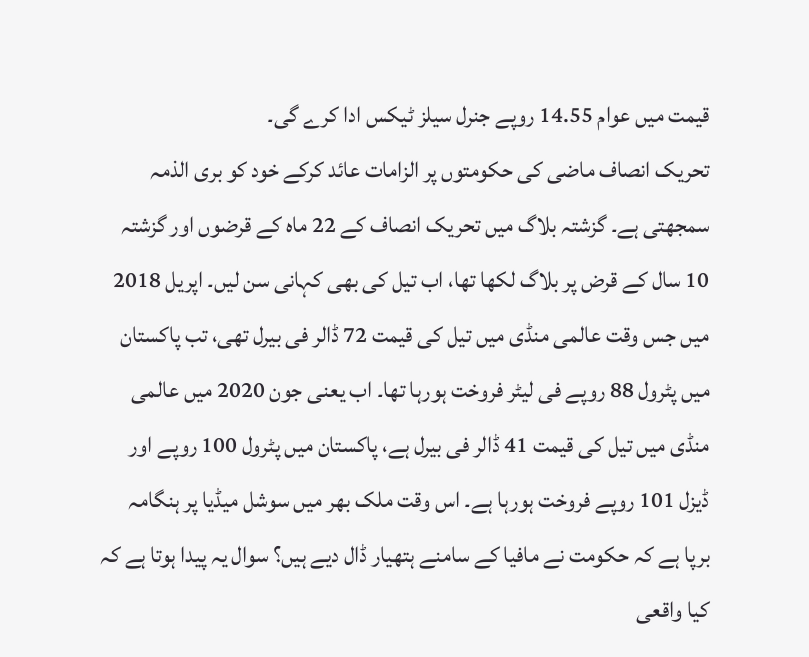قیمت میں عوام 14.55 روپے جنرل سیلز ٹیکس ادا کرے گی۔
تحریک انصاف ماضی کی حکومتوں پر الزامات عائد کرکے خود کو بری الذمہ سمجھتی ہے۔ گزشتہ بلاگ میں تحریک انصاف کے 22 ماہ کے قرضوں اور گزشتہ 10 سال کے قرض پر بلاگ لکھا تھا، اب تیل کی بھی کہانی سن لیں۔ اپریل 2018 میں جس وقت عالمی منڈی میں تیل کی قیمت 72 ڈالر فی بیرل تھی، تب پاکستان میں پٹرول 88 روپے فی لیٹر فروخت ہورہا تھا۔ اب یعنی جون 2020 میں عالمی منڈی میں تیل کی قیمت 41 ڈالر فی بیرل ہے، پاکستان میں پٹرول 100 روپے اور ڈیزل 101 روپے فروخت ہورہا ہے۔ اس وقت ملک بھر میں سوشل میڈیا پر ہنگامہ برپا ہے کہ حکومت نے مافیا کے سامنے ہتھیار ڈال دیے ہیں؟ سوال یہ پیدا ہوتا ہے کہ کیا واقعی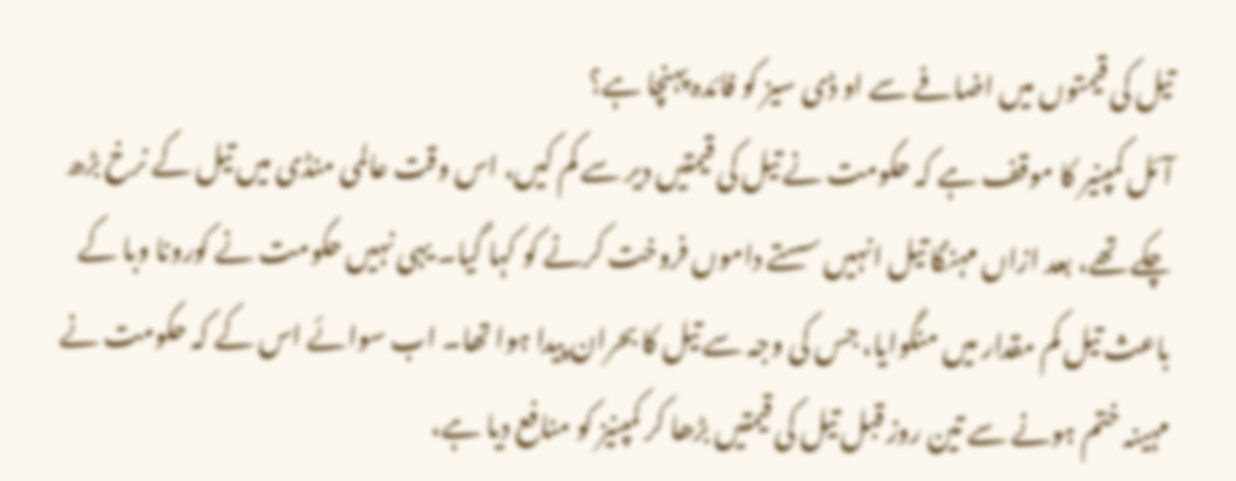تیل کی قیمتوں میں اضافے سے او ڈی سیز کو فائدہ پہنچا ہے؟
آئل کمپنیر کا موقف ہے کہ حکومت نے تیل کی قیمتیں دیر سے کم کیں، اس وقت عالمی منڈی میں تیل کے نرخ بڑھ چکے تھے، بعد ازاں مہنگا تیل انہیں سستے داموں فروخت کرنے کو کہا گیا۔ یہی نہیں حکومت نے کورونا وبا کے باعث تیل کم مقدار میں منگوایا، جس کی وجہ سے تیل کا بحران پیدا ہوا تھا۔ اب سوائے اس کے کہ حکومت نے مہینہ ختم ہونے سے تین روز قبل تیل کی قیمتیں بڑھا کر کمپنیز کو منافع دیا ہے،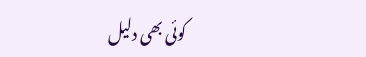کوئی بھی دلیل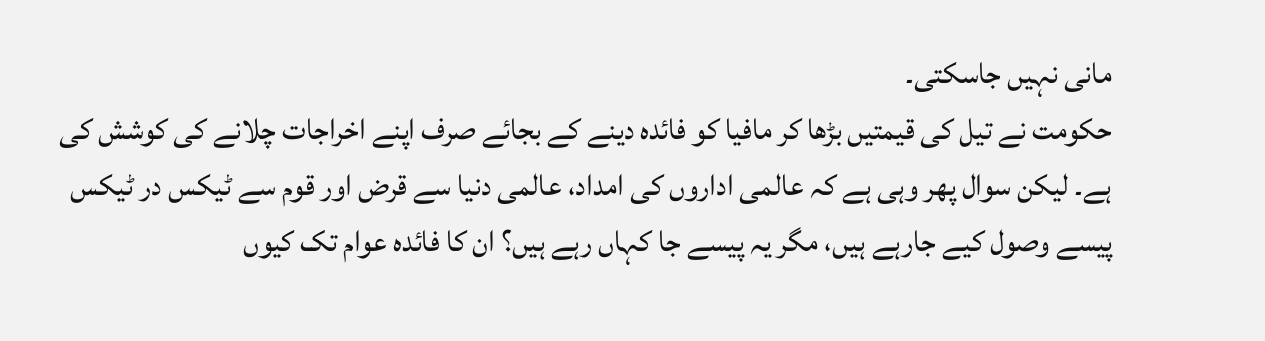مانی نہیں جاسکتی۔
حکومت نے تیل کی قیمتیں بڑھا کر مافیا کو فائدہ دینے کے بجائے صرف اپنے اخراجات چلانے کی کوشش کی ہے۔ لیکن سوال پھر وہی ہے کہ عالمی اداروں کی امداد، عالمی دنیا سے قرض اور قوم سے ٹیکس در ٹیکس پیسے وصول کیے جارہے ہیں، مگر یہ پیسے جا کہاں رہے ہیں؟ ان کا فائدہ عوام تک کیوں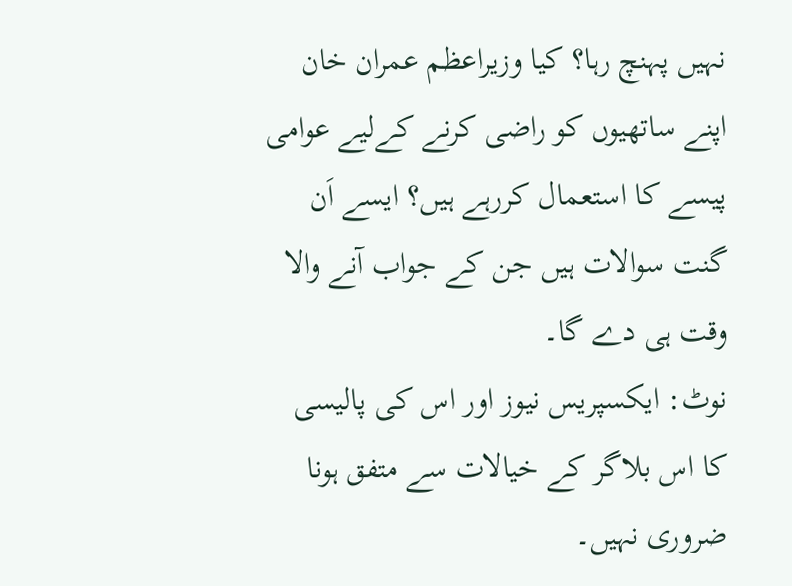نہیں پہنچ رہا؟ کیا وزیراعظم عمران خان اپنے ساتھیوں کو راضی کرنے کےلیے عوامی پیسے کا استعمال کررہے ہیں؟ ایسے اَن گنت سوالات ہیں جن کے جواب آنے والا وقت ہی دے گا۔
نوٹ: ایکسپریس نیوز اور اس کی پالیسی کا اس بلاگر کے خیالات سے متفق ہونا ضروری نہیں۔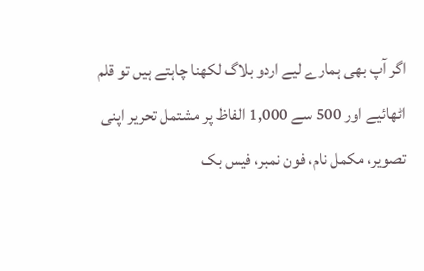اگر آپ بھی ہمارے لیے اردو بلاگ لکھنا چاہتے ہیں تو قلم اٹھائیے اور 500 سے 1,000 الفاظ پر مشتمل تحریر اپنی تصویر، مکمل نام، فون نمبر، فیس بک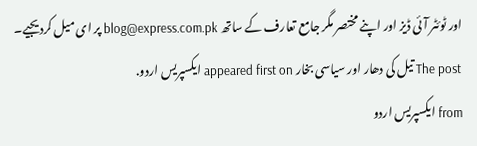اور ٹوئٹر آئی ڈیز اور اپنے مختصر مگر جامع تعارف کے ساتھ blog@express.com.pk پر ای میل کردیجیے۔
The post تیل کی دھار اور سیاسی بخار appeared first on ایکسپریس اردو.
from ایکسپریس اردو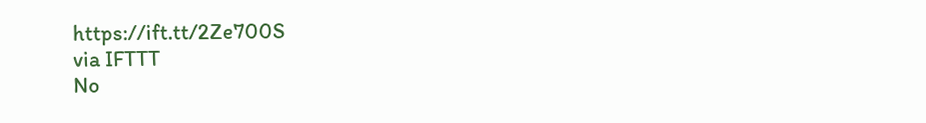https://ift.tt/2Ze700S
via IFTTT
No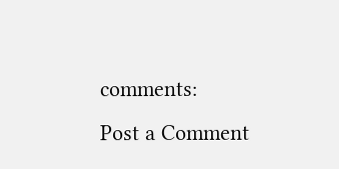comments:
Post a Comment